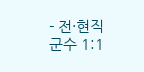- 전·현직 군수 1:1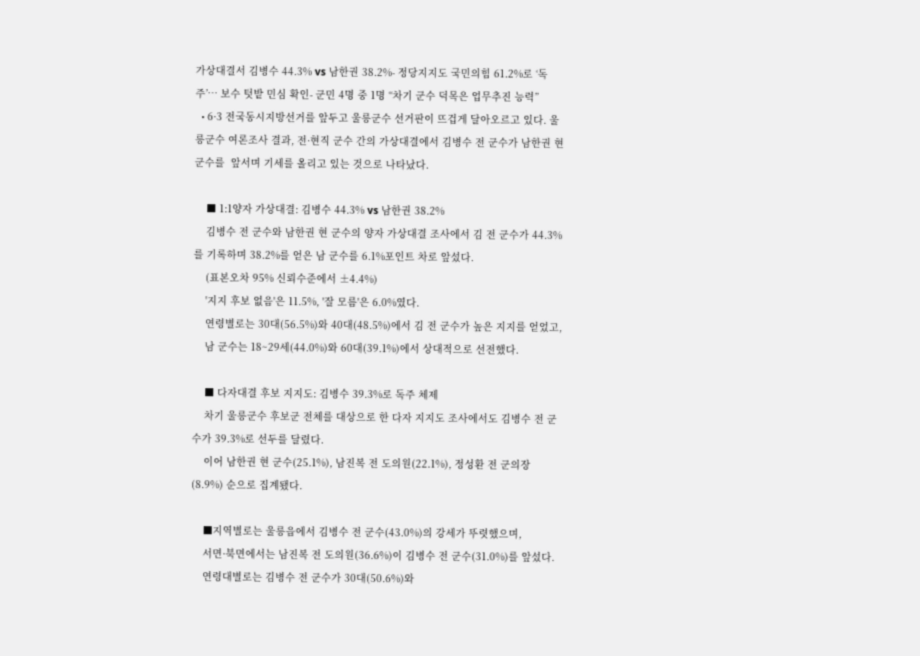가상대결서 김병수 44.3% vs 남한권 38.2%- 정당지지도 국민의힘 61.2%로 ‘독주’… 보수 텃밭 민심 확인- 군민 4명 중 1명 “차기 군수 덕목은 업무추진 능력”
  • 6·3 전국동시지방선거를 앞두고 울릉군수 선거판이 뜨겁게 달아오르고 있다. 울릉군수 여론조사 결과, 전·현직 군수 간의 가상대결에서 김병수 전 군수가 남한권 현 군수를  앞서며 기세를 올리고 있는 것으로 나타났다.

    ■ 1:1양자 가상대결: 김병수 44.3% vs 남한권 38.2%
    김병수 전 군수와 남한권 현 군수의 양자 가상대결 조사에서 김 전 군수가 44.3%를 기록하며 38.2%를 얻은 남 군수를 6.1%포인트 차로 앞섰다.
    (표본오차 95% 신뢰수준에서 ±4.4%)
    '지지 후보 없음'은 11.5%, '잘 모름'은 6.0%였다.
    연령별로는 30대(56.5%)와 40대(48.5%)에서 김 전 군수가 높은 지지를 얻었고,
    남 군수는 18~29세(44.0%)와 60대(39.1%)에서 상대적으로 선전했다.

    ■ 다자대결 후보 지지도: 김병수 39.3%로 독주 체제
    차기 울릉군수 후보군 전체를 대상으로 한 다자 지지도 조사에서도 김병수 전 군수가 39.3%로 선두를 달렸다.
    이어 남한권 현 군수(25.1%), 남진복 전 도의원(22.1%), 정성환 전 군의장(8.9%) 순으로 집계됐다.

    ■지역별로는 울릉읍에서 김병수 전 군수(43.0%)의 강세가 뚜렷했으며,
    서면·북면에서는 남진복 전 도의원(36.6%)이 김병수 전 군수(31.0%)를 앞섰다.
    연령대별로는 김병수 전 군수가 30대(50.6%)와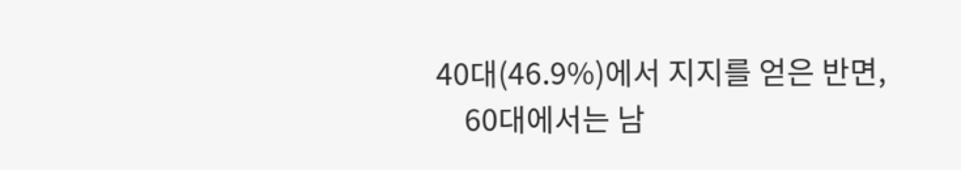40대(46.9%)에서 지지를 얻은 반면,
    60대에서는 남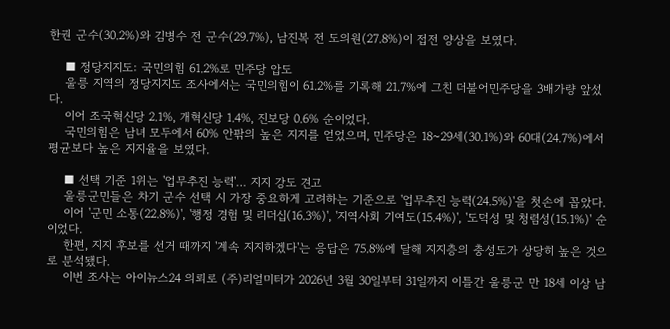한권 군수(30.2%)와 김병수 전 군수(29.7%), 남진복 전 도의원(27.8%)이 접전 양상을 보였다.

    ■ 정당지지도: 국민의힘 61.2%로 민주당 압도
    울릉 지역의 정당지지도 조사에서는 국민의힘이 61.2%를 기록해 21.7%에 그친 더불어민주당을 3배가량 앞섰다.
    이어 조국혁신당 2.1%, 개혁신당 1.4%, 진보당 0.6% 순이었다.
    국민의힘은 남녀 모두에서 60% 안팎의 높은 지지를 얻었으며, 민주당은 18~29세(30.1%)와 60대(24.7%)에서 평균보다 높은 지지율을 보였다.

    ■ 선택 기준 1위는 '업무추진 능력'… 지지 강도 견고
    울릉군민들은 차기 군수 선택 시 가장 중요하게 고려하는 기준으로 '업무추진 능력(24.5%)'을 첫손에 꼽았다.
    이어 '군민 소통(22.8%)', '행정 경험 및 리더십(16.3%)', '지역사회 기여도(15.4%)', '도덕성 및 청렴성(15.1%)' 순이었다.
    한편, 지지 후보를 선거 때까지 '계속 지지하겠다'는 응답은 75.8%에 달해 지지층의 충성도가 상당히 높은 것으로 분석됐다.
    이번 조사는 아이뉴스24 의뢰로 (주)리얼미터가 2026년 3월 30일부터 31일까지 이틀간 울릉군 만 18세 이상 남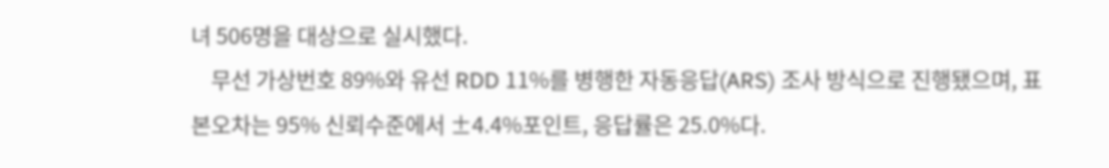녀 506명을 대상으로 실시했다.
    무선 가상번호 89%와 유선 RDD 11%를 병행한 자동응답(ARS) 조사 방식으로 진행됐으며, 표본오차는 95% 신뢰수준에서 ±4.4%포인트, 응답률은 25.0%다.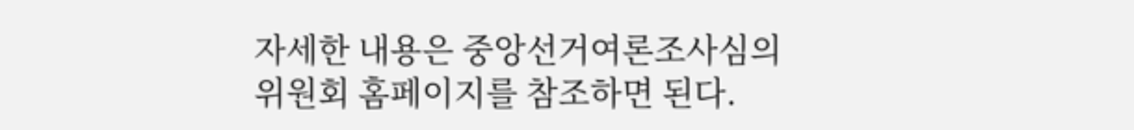자세한 내용은 중앙선거여론조사심의위원회 홈페이지를 참조하면 된다.